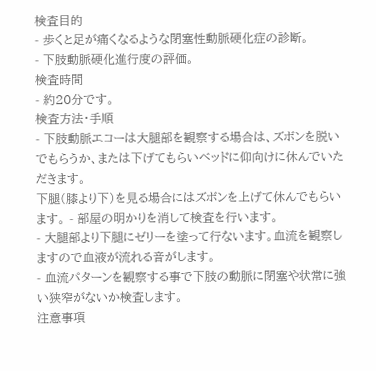検査目的
- 歩くと足が痛くなるような閉塞性動脈硬化症の診断。
- 下肢動脈硬化進行度の評価。
検査時間
- 約20分です。
検査方法・手順
- 下肢動脈エコーは大腿部を観察する場合は、ズボンを脱いでもらうか、または下げてもらいベッドに仰向けに休んでいただきます。
下腿(膝より下)を見る場合にはズボンを上げて休んでもらいます。 - 部屋の明かりを消して検査を行います。
- 大腿部より下腿にゼリーを塗って行ないます。血流を観察しますので血液が流れる音がします。
- 血流パターンを観察する事で下肢の動脈に閉塞や状常に強い狭窄がないか検査します。
注意事項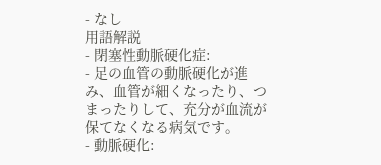- なし
用語解説
- 閉塞性動脈硬化症:
- 足の血管の動脈硬化が進み、血管が細くなったり、つまったりして、充分が血流が保てなくなる病気です。
- 動脈硬化: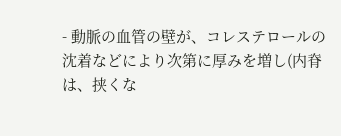- 動脈の血管の壁が、コレステロールの沈着などにより次第に厚みを増し(内脊は、挟くな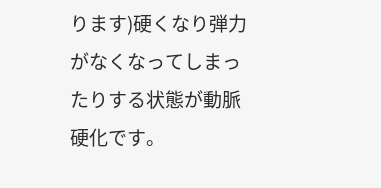ります)硬くなり弾力がなくなってしまったりする状態が動脈硬化です。